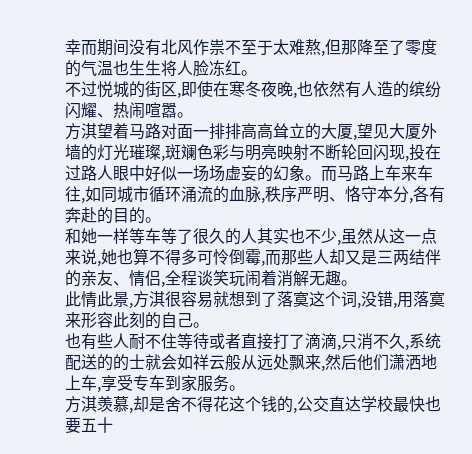幸而期间没有北风作祟不至于太难熬,但那降至了零度的气温也生生将人脸冻红。
不过悦城的街区,即使在寒冬夜晚,也依然有人造的缤纷闪耀、热闹喧嚣。
方淇望着马路对面一排排高高耸立的大厦,望见大厦外墙的灯光璀璨,斑斓色彩与明亮映射不断轮回闪现,投在过路人眼中好似一场场虚妄的幻象。而马路上车来车往,如同城市循环涌流的血脉,秩序严明、恪守本分,各有奔赴的目的。
和她一样等车等了很久的人其实也不少,虽然从这一点来说,她也算不得多可怜倒霉,而那些人却又是三两结伴的亲友、情侣,全程谈笑玩闹着消解无趣。
此情此景,方淇很容易就想到了落寞这个词,没错,用落寞来形容此刻的自己。
也有些人耐不住等待或者直接打了滴滴,只消不久,系统配送的的士就会如祥云般从远处飘来,然后他们潇洒地上车,享受专车到家服务。
方淇羡慕,却是舍不得花这个钱的,公交直达学校最快也要五十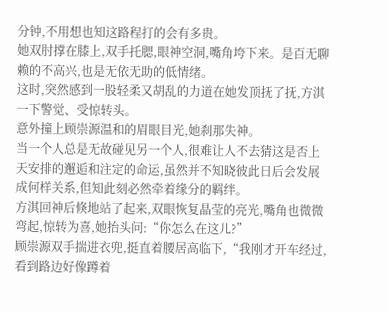分钟,不用想也知这路程打的会有多贵。
她双肘撑在膝上,双手托腮,眼神空洞,嘴角垮下来。是百无聊赖的不高兴,也是无依无助的低情绪。
这时,突然感到一股轻柔又胡乱的力道在她发顶抚了抚,方淇一下警觉、受惊转头。
意外撞上顾崇源温和的眉眼目光,她刹那失神。
当一个人总是无故碰见另一个人,很难让人不去猜这是否上天安排的邂逅和注定的命运,虽然并不知晓彼此日后会发展成何样关系,但知此刻必然牵着缘分的羁绊。
方淇回神后倏地站了起来,双眼恢复晶莹的亮光,嘴角也微微弯起,惊转为喜,她抬头问:“你怎么在这儿?”
顾崇源双手揣进衣兜,挺直着腰居高临下,“我刚才开车经过,看到路边好像蹲着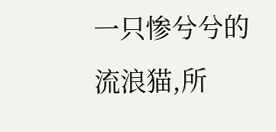一只惨兮兮的流浪猫,所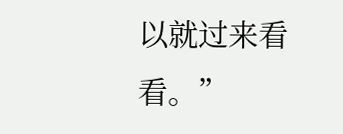以就过来看看。”